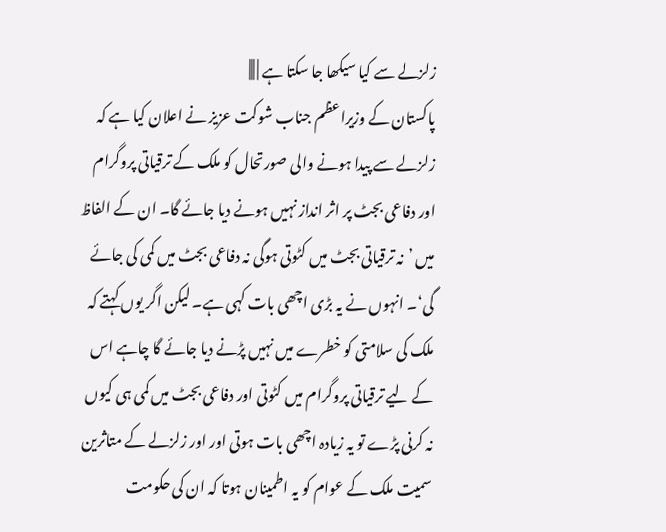زلزلے سے کیا سیکھا جا سکتا ہے | |||
پاکستان کے وزیراعظم جناب شوکت عزیز نے اعلان کیا ہے کہ زلزلے سے پیدا ہونے والی صورتحال کو ملک کے ترقیاتی پروگرام اور دفاعی بجٹ پر اثر انداز نہیں ہونے دیا جائے گا۔ ان کے الفاظ میں ’نہ ترقیاتی بجٹ میں کٹوتی ہوگی نہ دفاعی بجٹ میں کمی کی جائے گی‘۔ انہوں نے یہ بڑی اچھی بات کہی ہے۔ لیکن اگر یوں کہتے کہ ملک کی سلامتی کو خطرے میں نہیں پڑنے دیا جائے گا چاہے اس کے لیے ترقیاتی پروگرام میں کٹوتی اور دفاعی بجٹ میں کمی ہی کیوں نہ کرنی پڑے تو یہ زیادہ اچھی بات ہوتی اور اور زلزلے کے متاثرین سمیت ملک کے عوام کو یہ اطمینان ہوتا کہ ان کی حکومت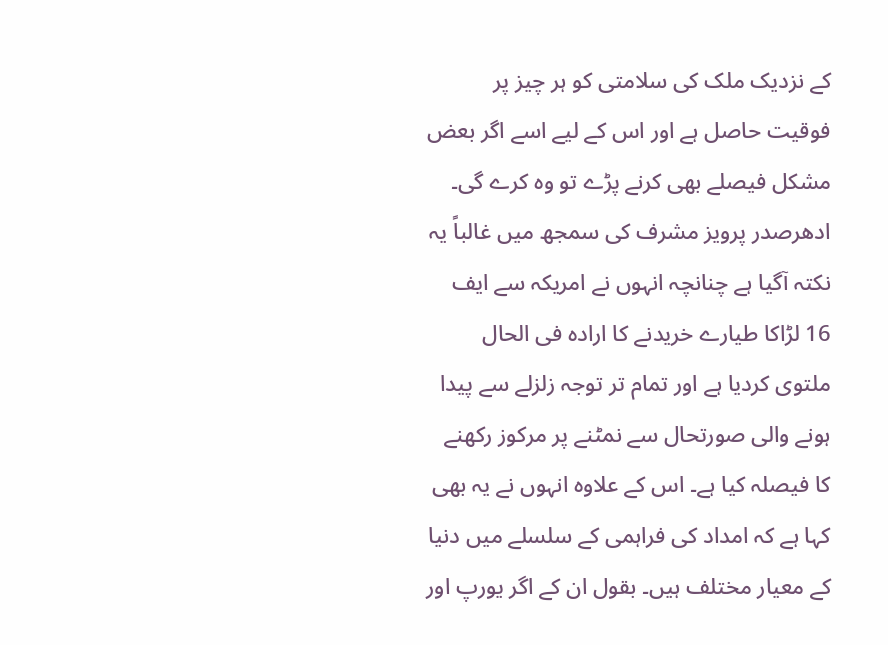کے نزدیک ملک کی سلامتی کو ہر چیز پر فوقیت حاصل ہے اور اس کے لیے اسے اگر بعض مشکل فیصلے بھی کرنے پڑے تو وہ کرے گی۔ ادھرصدر پرویز مشرف کی سمجھ میں غالباً یہ نکتہ آگیا ہے چنانچہ انہوں نے امریکہ سے ایف 16 لڑاکا طیارے خریدنے کا ارادہ فی الحال ملتوی کردیا ہے اور تمام تر توجہ زلزلے سے پیدا ہونے والی صورتحال سے نمٹنے پر مرکوز رکھنے کا فیصلہ کیا ہے۔ اس کے علاوہ انہوں نے یہ بھی کہا ہے کہ امداد کی فراہمی کے سلسلے میں دنیا کے معیار مختلف ہیں۔ بقول ان کے اگر یورپ اور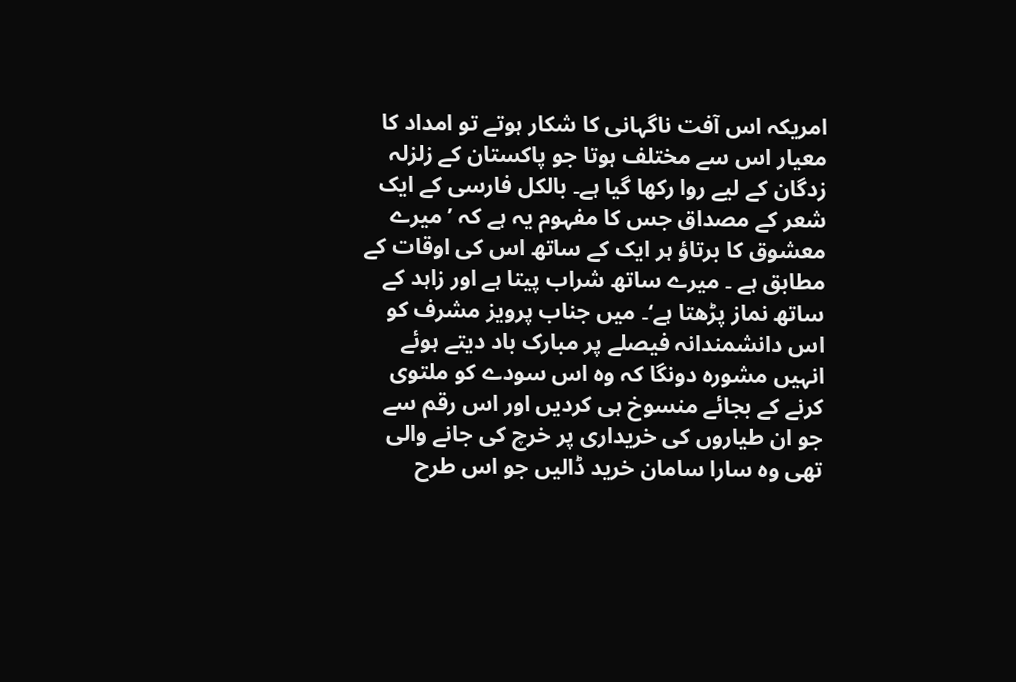امریکہ اس آفت ناگہانی کا شکار ہوتے تو امداد کا معیار اس سے مختلف ہوتا جو پاکستان کے زلزلہ زدگان کے لیے روا رکھا گیا ہے۔ بالکل فارسی کے ایک شعر کے مصداق جس کا مفہوم یہ ہے کہ ’میرے معشوق کا برتاؤ ہر ایک کے ساتھ اس کی اوقات کے مطابق ہے ۔ میرے ساتھ شراب پیتا ہے اور زاہد کے ساتھ نماز پڑھتا ہے‘۔ میں جناب پرویز مشرف کو اس دانشمندانہ فیصلے پر مبارک باد دیتے ہوئے انہیں مشورہ دونگا کہ وہ اس سودے کو ملتوی کرنے کے بجائے منسوخ ہی کردیں اور اس رقم سے جو ان طیاروں کی خریداری پر خرچ کی جانے والی تھی وہ سارا سامان خرید ڈالیں جو اس طرح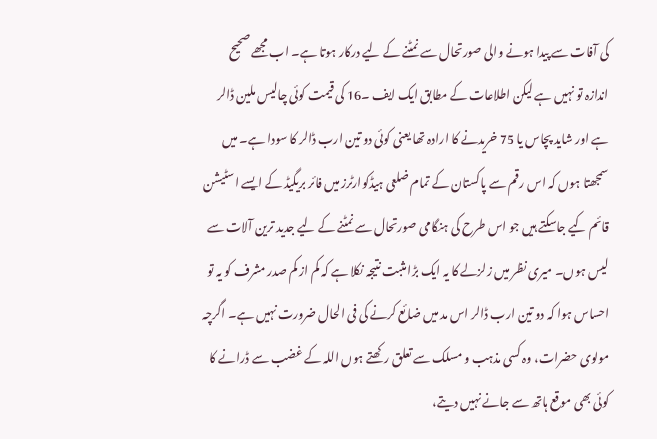کی آفات سے پیدا ہونے والی صورتحال سے نمٹنے کے لیے درکار ہوتا ہے۔ اب مجھے صحیح اندازہ تو نہیں ہے لیکن اطلاعات کے مطابق ایک ایف ۔16 کی قیمت کوئی چالیس ملین ڈالر ہے اور شاید پچاس یا 75 خریدنے کا ارادہ تھا یعنی کوئی دو تین ارب ڈالر کا سودا ہے۔ میں سمجھتا ہوں کہ اس رقم سے پاکستان کے تمام ضلعی ہیڈکوارٹرز میں فائر بریگیڈ کے ایسے اسٹیشن قائم کیے جاسکتے ہیں جو اس طرح کی ہنگامی صورتحال سے نمٹنے کے لیے جدید ترین آلات سے لیس ہوں۔ میری نظر میں زلزلے کا یہ ایک بڑا مثبت نتیجہ نکلا ہے کہ کم از کم صدر مشرف کو یہ تو احساس ہوا کہ دو تین ارب ڈالر اس مد میں ضائع کرنے کی فی الحال ضرورت نہیں ہے۔ اگرچہ مولوی حضرات، وہ کسی مذہب و مسلک سے تعلق رکھتے ہوں اللہ کے غضب سے ڈرانے کا کوئی بھی موقع ہاتھ سے جانے نہیں دیتے،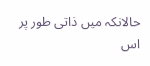حالانکہ میں ذاتی طور پر اس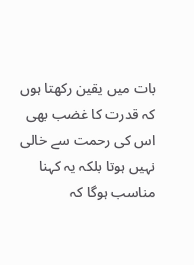بات میں یقین رکھتا ہوں کہ قدرت کا غضب بھی اس کی رحمت سے خالی نہیں ہوتا بلکہ یہ کہنا مناسب ہوگا کہ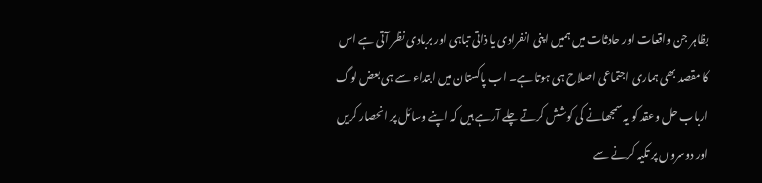بظاہر جن واقعات اور حادثات میں ہمیں اپنی انفرادی یا ذاتی تباہی اور بربادی نظر آتی ہے اس کا مقصد بھی ہماری اجتماعی اصلاح ہی ہوتا ہے۔ اب پاکستان میں ابتداء سے ہی بعض لوگ ارباب حل وعقد کو یہ سمجھانے کی کوشش کرتے چلے آرہے ہیں کہ اپنے وسائل پر انحصار کریں اور دوسروں پر تکیہ کرنے سے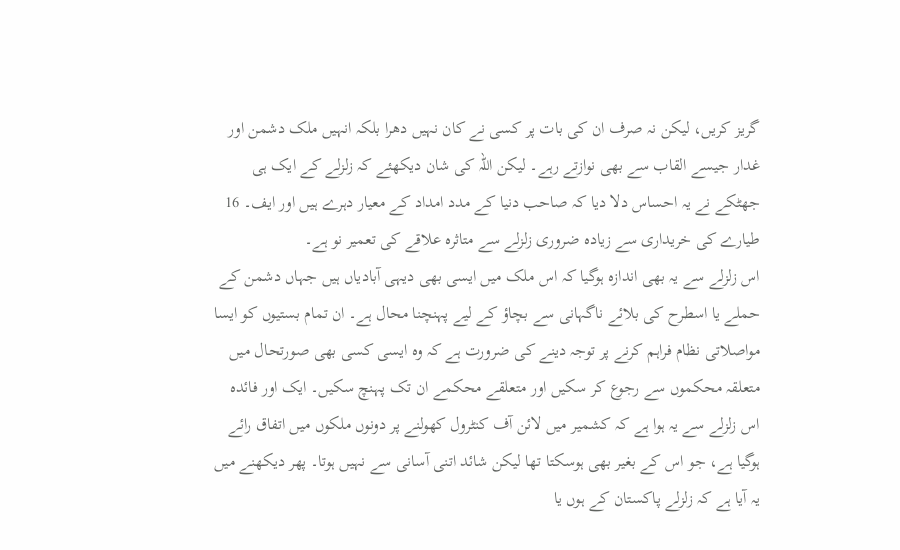گریز کریں، لیکن نہ صرف ان کی بات پر کسی نے کان نہیں دھرا بلکہ انہیں ملک دشمن اور غدار جیسے القاب سے بھی نوازتے رہے۔ لیکن اللہ کی شان دیکھئے کہ زلزلے کے ایک ہی جھٹکے نے یہ احساس دلا دیا کہ صاحب دنیا کے مدد امداد کے معیار دہرے ہیں اور ایف۔ 16 طیارے کی خریداری سے زیادہ ضروری زلزلے سے متاثرہ علاقے کی تعمیر نو ہے۔
اس زلزلے سے یہ بھی اندازہ ہوگیا کہ اس ملک میں ایسی بھی دیہی آبادیاں ہیں جہاں دشمن کے حملے یا اسطرح کی بلائے ناگہانی سے بچاؤ کے لیے پہنچنا محال ہے۔ ان تمام بستیوں کو ایسا مواصلاتی نظام فراہم کرنے پر توجہ دینے کی ضرورت ہے کہ وہ ایسی کسی بھی صورتحال میں متعلقہ محکموں سے رجوع کر سکیں اور متعلقے محکمے ان تک پہنچ سکیں۔ ایک اور فائدہ اس زلزلے سے یہ ہوا ہے کہ کشمیر میں لائن آف کنٹرول کھولنے پر دونوں ملکوں میں اتفاق رائے ہوگیا ہے، جو اس کے بغیر بھی ہوسکتا تھا لیکن شائد اتنی آسانی سے نہیں ہوتا۔ پھر دیکھنے میں یہ آیا ہے کہ زلزلے پاکستان کے ہوں یا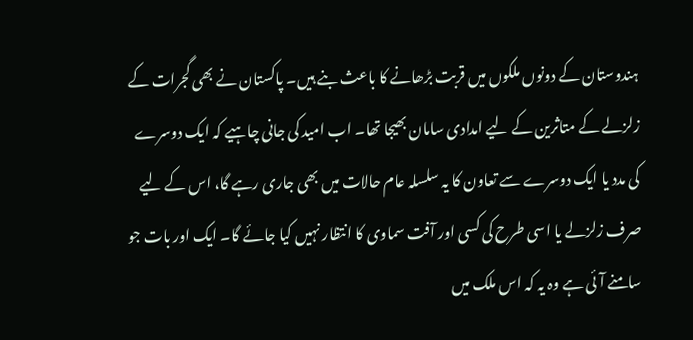ہندوستان کے دونوں ملکوں میں قربت بڑھانے کا باعث بنے ہیں۔ پاکستان نے بھی گجرات کے زلزلے کے متاثرین کے لیے امدادی سامان بھیجا تھا۔ اب امید کی جانی چاہیے کہ ایک دوسرے کی مدد یا ایک دوسرے سے تعاون کا یہ سلسلہ عام حالات میں بھی جاری رہے گا، اس کے لیے صرف زلزلے یا اسی طرح کی کسی اور آفت سماوی کا انتظار نہیں کیا جائے گا۔ ایک اور بات جو سامنے آئی ہے وہ یہ کہ اس ملک میں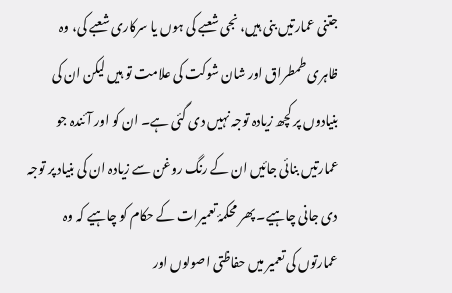جتنی عمارتیں بنی ہیں، نجی شعبے کی ہوں یا سرکاری شعبے کی، وہ ظاہری طمطراق اور شان شوکت کی علامت تو ہیں لیکن ان کی بنیادوں پر کچھ زیادہ توجہ نہیں دی گئی ہے۔ ان کو اور آئندہ جو عمارتیں بنائی جائیں ان کے رنگ روغن سے زیادہ ان کی بنیاد پر توجہ دی جانی چاہیے۔ پھر محکمۂ تعمیرات کے حکام کو چاہیے کہ وہ عمارتوں کی تعمیر میں حفاظتی اصولوں اور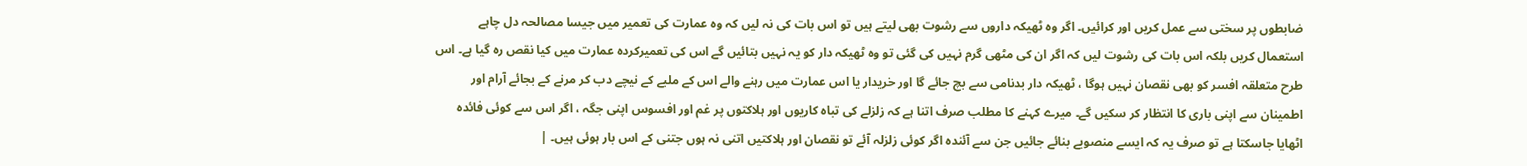ضابطوں پر سختی سے عمل کریں اور کرائیں۔ اگر وہ ٹھیکہ داروں سے رشوت بھی لیتے ہیں تو اس بات کی نہ لیں کہ وہ عمارت کی تعمیر میں جیسا مصالحہ دل چاہے استعمال کریں بلکہ اس بات کی رشوت لیں کہ اگر ان کی مٹھی گرم نہیں کی گئی تو وہ ٹھیکہ دار کو یہ نہیں بتائیں گے اس کی تعمیرکردہ عمارت میں کیا نقص رہ گیا ہے۔ اس طرح متعلقہ افسر کو بھی نقصان نہیں ہوگا ، ٹھیکہ دار بدنامی سے بچ جائے گا اور خریدار یا اس عمارت میں رہنے والے اس کے ملبے کے نیچے دب کر مرنے کے بجائے آرام اور اطمینان سے اپنی باری کا انتظار کر سکیں گے۔ میرے کہنے کا مطلب صرف اتنا ہے کہ زلزلے کی تباہ کاریوں اور ہلاکتوں پر غم اور افسوس اپنی جگہ ، اگر اس سے کوئی فائدہ اٹھایا جاسکتا ہے تو صرف یہ کہ ایسے منصوبے بنائے جائیں جن سے آئندہ اگر کوئی زلزلہ آئے تو نقصان اور ہلاکتیں اتنی نہ ہوں جتنی کے اس بار ہوئی ہیں۔ |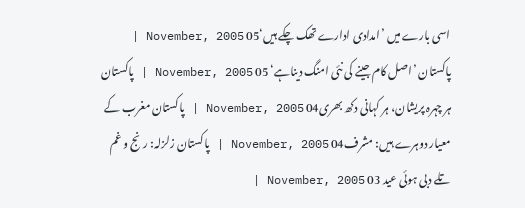اسی بارے میں ’امدادی ادارے تھک چکے ہیں‘05 November, 2005 | پاکستان ’اصل کام جینے کی نئی امنگ دیناہے‘ 05 November, 2005 | پاکستان ہر چہرہ پریشان، ہر کہانی دکھ بھری04 November, 2005 | پاکستان مغرب کے معیار دوہرے ہیں: مشرف04 November, 2005 | پاکستان زلزلہ: رنج و غم تلے دبی ہوئی عید 03 November, 2005 |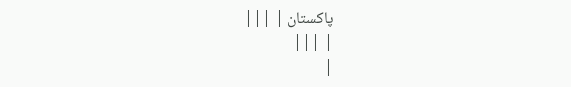پاکستان | |||
| |||
|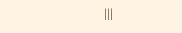|||